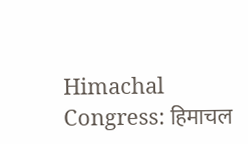Himachal Congress: हिमाचल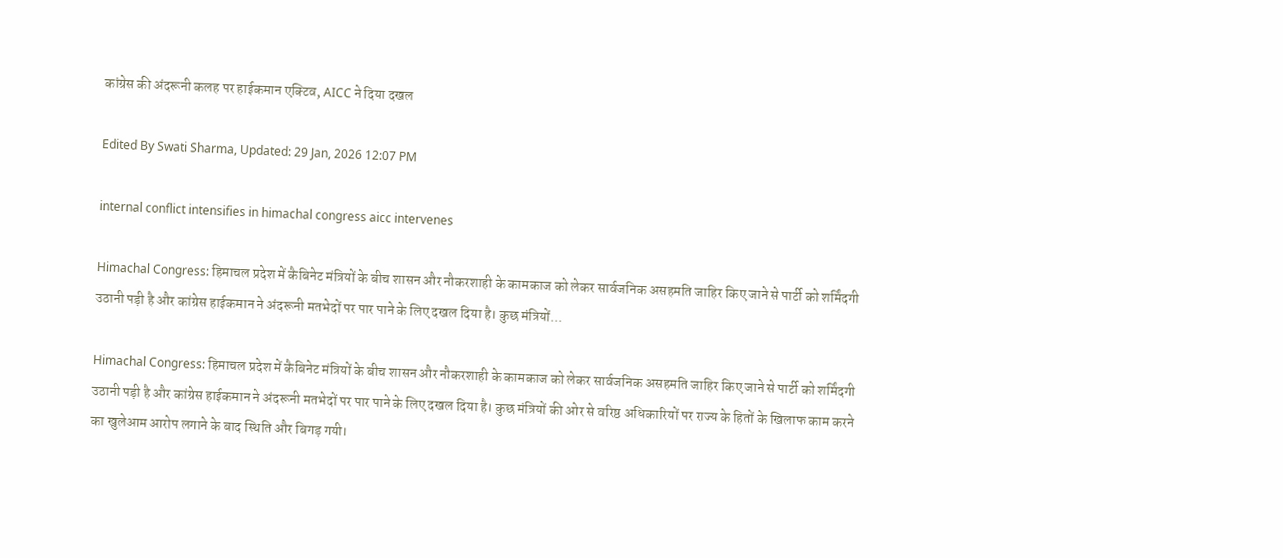कांग्रेस की अंदरूनी कलह पर हाईकमान एक्टिव, AICC ने दिया दखल

Edited By Swati Sharma, Updated: 29 Jan, 2026 12:07 PM

internal conflict intensifies in himachal congress aicc intervenes

Himachal Congress: हिमाचल प्रदेश में कैबिनेट मंत्रियों के बीच शासन और नौकरशाही के कामकाज को लेकर सार्वजनिक असहमति जाहिर किए जाने से पार्टी को शर्मिंदगी उठानी पड़ी है और कांग्रेस हाईकमान ने अंदरूनी मतभेदों पर पार पाने के लिए दखल दिया है। कुछ मंत्रियों...

Himachal Congress: हिमाचल प्रदेश में कैबिनेट मंत्रियों के बीच शासन और नौकरशाही के कामकाज को लेकर सार्वजनिक असहमति जाहिर किए जाने से पार्टी को शर्मिंदगी उठानी पड़ी है और कांग्रेस हाईकमान ने अंदरूनी मतभेदों पर पार पाने के लिए दखल दिया है। कुछ मंत्रियों की ओर से वरिष्ठ अधिकारियों पर राज्य के हितों के खिलाफ काम करने का खुलेआम आरोप लगाने के बाद स्थिति और बिगड़ गयी।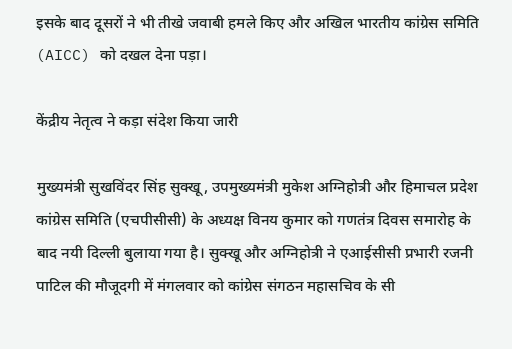इसके बाद दूसरों ने भी तीखे जवाबी हमले किए और अखिल भारतीय कांग्रेस समिति (AICC) को दखल देना पड़ा।

केंद्रीय नेतृत्व ने कड़ा संदेश किया जारी

मुख्यमंत्री सुखविंदर सिंह सुक्खू, उपमुख्यमंत्री मुकेश अग्निहोत्री और हिमाचल प्रदेश कांग्रेस समिति (एचपीसीसी) के अध्यक्ष विनय कुमार को गणतंत्र दिवस समारोह के बाद नयी दिल्ली बुलाया गया है। सुक्खू और अग्निहोत्री ने एआईसीसी प्रभारी रजनी पाटिल की मौजूदगी में मंगलवार को कांग्रेस संगठन महासचिव के सी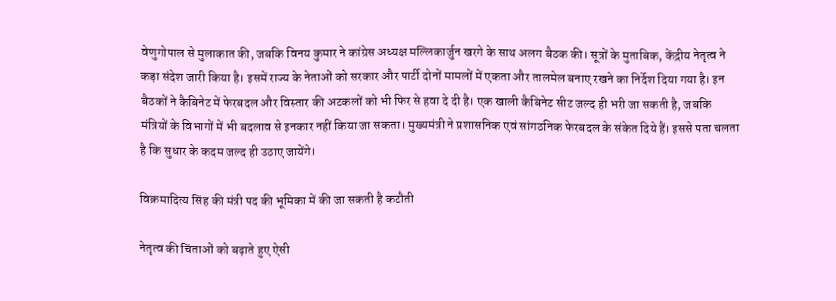वेणुगोपाल से मुलाकात की, जबकि विनय कुमार ने कांग्रेस अध्यक्ष मल्लिकार्जुन खरगे के साथ अलग बैठक की। सूत्रों के मुताबिक, केंद्रीय नेतृत्व ने कड़ा संदेश जारी किया है। इसमें राज्य के नेताओं को सरकार और पार्टी दोनों मामलों में एकता और तालमेल बनाए रखने का निर्देश दिया गया है। इन बैठकों ने कैबिनेट में फेरबदल और विस्तार की अटकलों को भी फिर से हवा दे दी है। एक खाली कैबिनेट सीट जल्द ही भरी जा सकती है, जबकि मंत्रियों के विभागों में भी बदलाव से इनकार नहीं किया जा सकता। मुख्यमंत्री ने प्रशासनिक एवं सांगठनिक फेरबदल के संकेत दिये हैं। इससे पता चलता है कि सुधार के कदम जल्द ही उठाए जायेंगे।

विक्रमादित्य सिंह की मंत्री पद की भूमिका में की जा सकती है कटौती

नेतृत्व की चिंताओं को बढ़ाते हुए ऐसी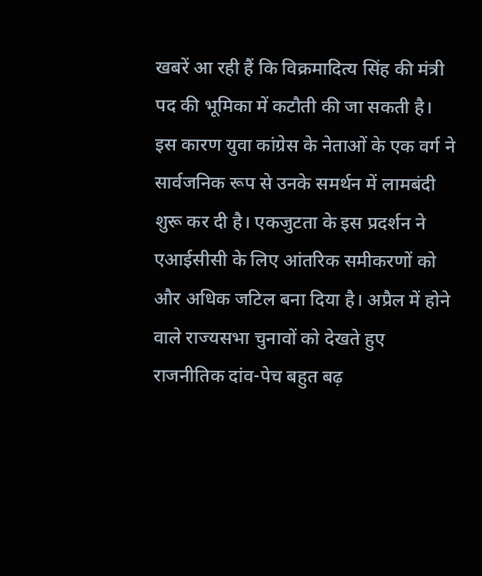खबरें आ रही हैं कि विक्रमादित्य सिंह की मंत्री पद की भूमिका में कटौती की जा सकती है। इस कारण युवा कांग्रेस के नेताओं के एक वर्ग ने सार्वजनिक रूप से उनके समर्थन में लामबंदी शुरू कर दी है। एकजुटता के इस प्रदर्शन ने एआईसीसी के लिए आंतरिक समीकरणों को और अधिक जटिल बना दिया है। अप्रैल में होने वाले राज्यसभा चुनावों को देखते हुए राजनीतिक दांव-पेच बहुत बढ़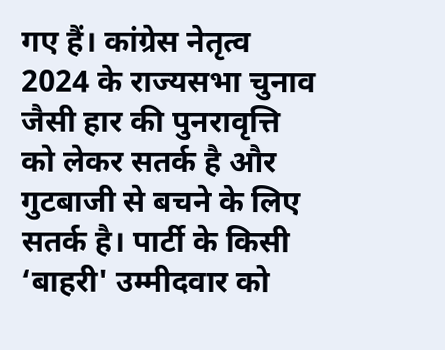गए हैं। कांग्रेस नेतृत्व 2024 के राज्यसभा चुनाव जैसी हार की पुनरावृत्ति को लेकर सतर्क है और गुटबाजी से बचने के लिए सतर्क है। पार्टी के किसी ‘बाहरी' उम्मीदवार को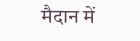मैदान में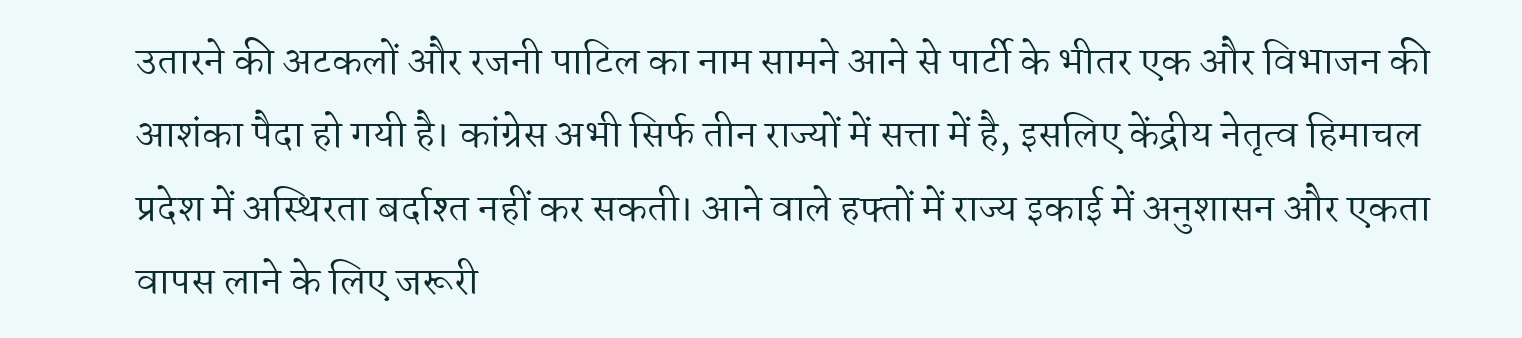उतारने की अटकलों और रजनी पाटिल का नाम सामने आने से पार्टी के भीतर एक और विभाजन की आशंका पैदा हो गयी है। कांग्रेस अभी सिर्फ तीन राज्यों में सत्ता में है, इसलिए केंद्रीय नेतृत्व हिमाचल प्रदेश में अस्थिरता बर्दाश्त नहीं कर सकती। आने वाले हफ्तों में राज्य इकाई में अनुशासन और एकता वापस लाने के लिए जरूरी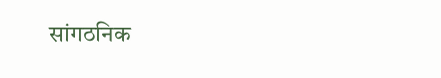सांगठनिक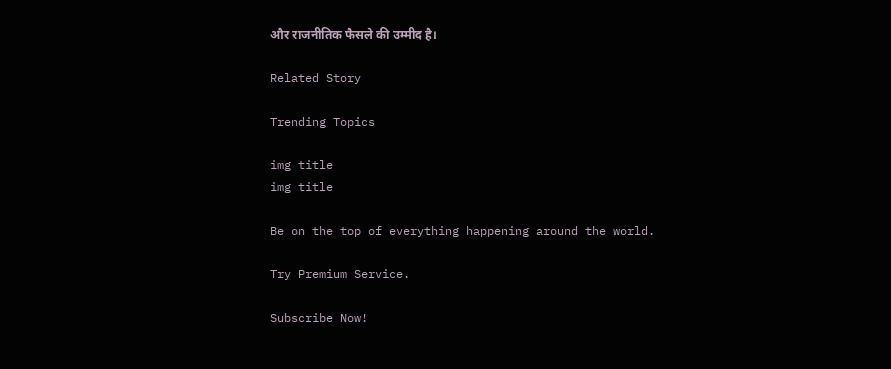और राजनीतिक फैसले की उम्मीद है।

Related Story

Trending Topics

img title
img title

Be on the top of everything happening around the world.

Try Premium Service.

Subscribe Now!